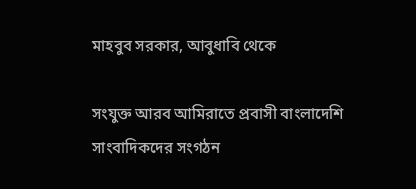মাহবুব সরকার, আবুধাবি থেকে

সংযুক্ত আরব আমিরাতে প্রবাসী বাংলাদেশি সাংবাদিকদের সংগঠন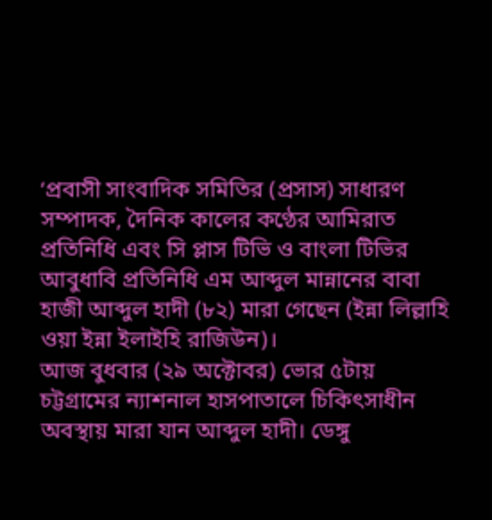‘প্রবাসী সাংবাদিক সমিতির (প্রসাস) সাধারণ সম্পাদক, দৈনিক কালের কণ্ঠের আমিরাত প্রতিনিধি এবং সি প্লাস টিভি ও বাংলা টিভির আবুধাবি প্রতিনিধি এম আব্দুল মান্নানের বাবা হাজী আব্দুল হাদী (৮২) মারা গেছেন (ইন্না লিল্লাহি ওয়া ইন্না ইলাইহি রাজিউন)।
আজ বুধবার (২৯ অক্টোবর) ভোর ৫টায় চট্টগ্রামের ন্যাশনাল হাসপাতালে চিকিৎসাধীন অবস্থায় মারা যান আব্দুল হাদী। ডেঙ্গু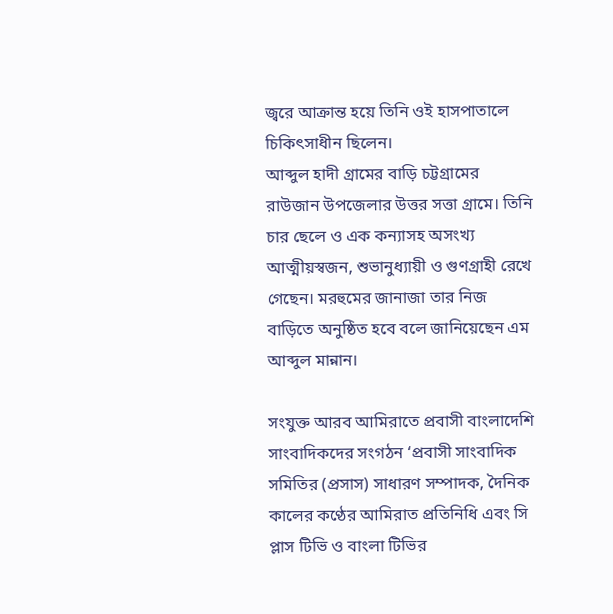জ্বরে আক্রান্ত হয়ে তিনি ওই হাসপাতালে চিকিৎসাধীন ছিলেন।
আব্দুল হাদী গ্রামের বাড়ি চট্টগ্রামের রাউজান উপজেলার উত্তর সত্তা গ্রামে। তিনি চার ছেলে ও এক কন্যাসহ অসংখ্য আত্মীয়স্বজন, শুভানুধ্যায়ী ও গুণগ্রাহী রেখে গেছেন। মরহুমের জানাজা তার নিজ বাড়িতে অনুষ্ঠিত হবে বলে জানিয়েছেন এম আব্দুল মান্নান।

সংযুক্ত আরব আমিরাতে প্রবাসী বাংলাদেশি সাংবাদিকদের সংগঠন ‘প্রবাসী সাংবাদিক সমিতির (প্রসাস) সাধারণ সম্পাদক, দৈনিক কালের কণ্ঠের আমিরাত প্রতিনিধি এবং সি প্লাস টিভি ও বাংলা টিভির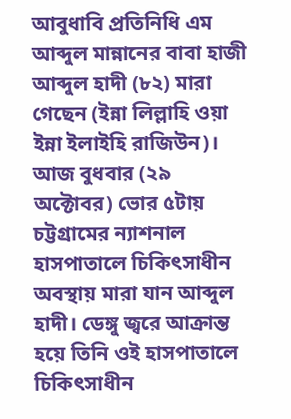আবুধাবি প্রতিনিধি এম আব্দুল মান্নানের বাবা হাজী আব্দুল হাদী (৮২) মারা গেছেন (ইন্না লিল্লাহি ওয়া ইন্না ইলাইহি রাজিউন)।
আজ বুধবার (২৯ অক্টোবর) ভোর ৫টায় চট্টগ্রামের ন্যাশনাল হাসপাতালে চিকিৎসাধীন অবস্থায় মারা যান আব্দুল হাদী। ডেঙ্গু জ্বরে আক্রান্ত হয়ে তিনি ওই হাসপাতালে চিকিৎসাধীন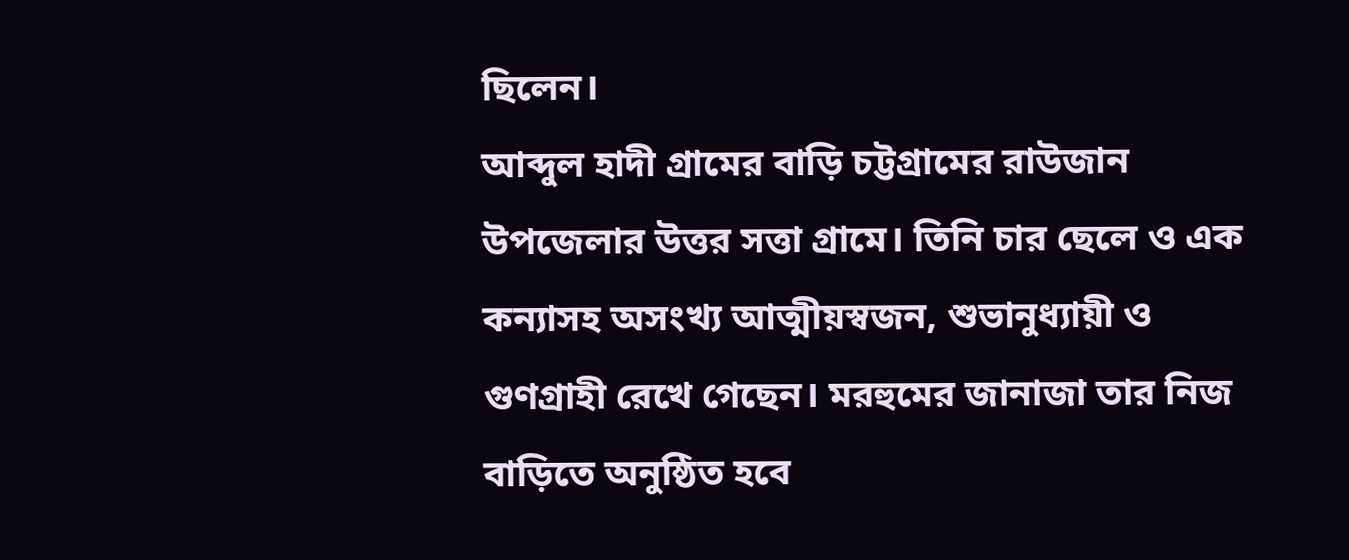ছিলেন।
আব্দুল হাদী গ্রামের বাড়ি চট্টগ্রামের রাউজান উপজেলার উত্তর সত্তা গ্রামে। তিনি চার ছেলে ও এক কন্যাসহ অসংখ্য আত্মীয়স্বজন, শুভানুধ্যায়ী ও গুণগ্রাহী রেখে গেছেন। মরহুমের জানাজা তার নিজ বাড়িতে অনুষ্ঠিত হবে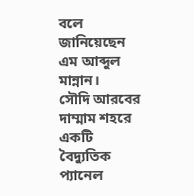বলে জানিয়েছেন এম আব্দুল মান্নান।
সৌদি আরবের দাম্মাম শহরে একটি বৈদ্যুতিক প্যানেল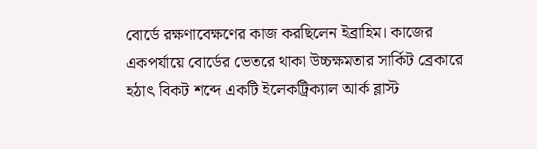বোর্ডে রক্ষণাবেক্ষণের কাজ করছিলেন ইব্রাহিম। কাজের একপর্যায়ে বোর্ডের ভেতরে থাকা উচ্চক্ষমতার সার্কিট ব্রেকারে হঠাৎ বিকট শব্দে একটি ইলেকট্রিক্যাল আর্ক ব্লাস্ট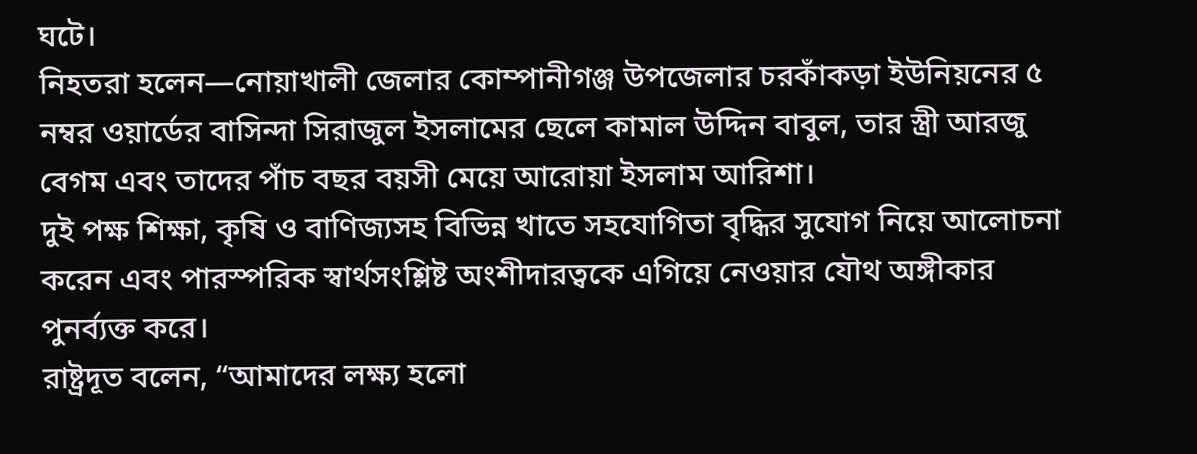ঘটে।
নিহতরা হলেন—নোয়াখালী জেলার কোম্পানীগঞ্জ উপজেলার চরকাঁকড়া ইউনিয়নের ৫ নম্বর ওয়ার্ডের বাসিন্দা সিরাজুল ইসলামের ছেলে কামাল উদ্দিন বাবুল, তার স্ত্রী আরজু বেগম এবং তাদের পাঁচ বছর বয়সী মেয়ে আরোয়া ইসলাম আরিশা।
দুই পক্ষ শিক্ষা, কৃষি ও বাণিজ্যসহ বিভিন্ন খাতে সহযোগিতা বৃদ্ধির সুযোগ নিয়ে আলোচনা করেন এবং পারস্পরিক স্বার্থসংশ্লিষ্ট অংশীদারত্বকে এগিয়ে নেওয়ার যৌথ অঙ্গীকার পুনর্ব্যক্ত করে।
রাষ্ট্রদূত বলেন, “আমাদের লক্ষ্য হলো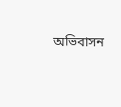অভিবাসন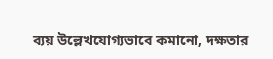ব্যয় উল্লেখযোগ্যভাবে কমানো, দক্ষতার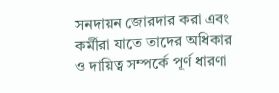সনদায়ন জোরদার করা এবং কর্মীরা যাতে তাদের অধিকার ও দায়িত্ব সম্পর্কে পূর্ণ ধারণা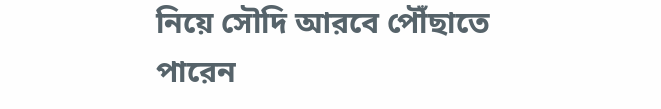নিয়ে সৌদি আরবে পৌঁছাতে পারেন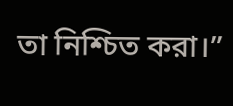তা নিশ্চিত করা।”